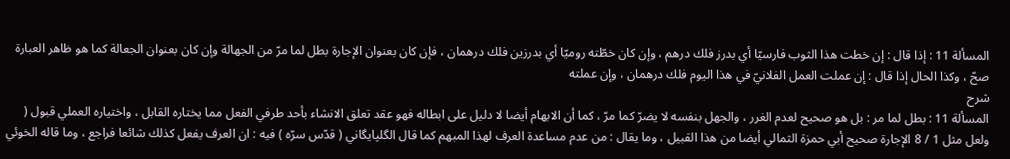المسألة 11 : إذا قال : إن خطت هذا الثوب فارسيّا أي بدرز فلك درهم ، وإن كان خطّته روميّا أي بدرزين فلك درهمان ، فإن كان بعنوان الإجارة بطل لما مرّ من الجهالة وإن كان بعنوان الجعالة كما هو ظاهر العبارة صحّ ، وكذا الحال إذا قال : إن عملت العمل الفلانيّ في هذا اليوم فلك درهمان ، وإن عملته
شرح
المسألة 11 : بطل لما مر : بل هو صحيح لعدم الغرر ، والجهل بنفسه لا يضرّ كما مرّ ، كما أن الابهام أيضا لا دليل على ابطاله فهو عقد تعلق الانشاء بأحد طرفي الفعل مما يختاره القابل ، واختياره العملي قبول ( ولعل مثل 1 / 8 الإجارة صحيح أبي حمزة الثمالي أيضا من هذا القبيل ، وما يقال : من عدم مساعدة العرف لهذا المبهم كما قال الگلپايگاني ( قدّس سرّه ) فيه : ان العرف يفعل كذلك شائعا فراجع ، وما قاله الخوئي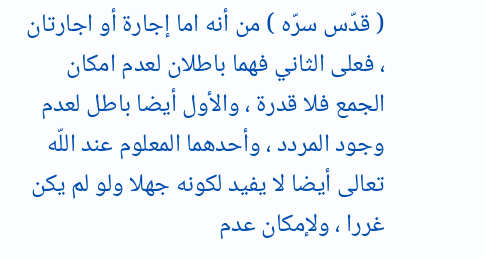( قدّس سرّه ) من أنه اما إجارة أو اجارتان ، فعلى الثاني فهما باطلان لعدم امكان الجمع فلا قدرة ، والأول أيضا باطل لعدم وجود المردد ، وأحدهما المعلوم عند اللّه تعالى أيضا لا يفيد لكونه جهلا ولو لم يكن غررا ، ولإمكان عدم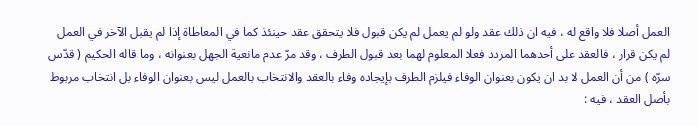العمل أصلا فلا واقع له ، فيه ان ذلك عقد ولو لم يعمل لم يكن قبول فلا يتحقق عقد حينئذ كما في المعاطاة إذا لم يقبل الآخر في العمل لم يكن قرار ، فالعقد على أحدهما المردد فعلا المعلوم لهما بعد قبول الطرف ، وقد مرّ عدم مانعية الجهل بعنوانه ، وما قاله الحكيم ( قدّس سرّه ) من أن العمل لا بد ان يكون بعنوان الوفاء فيلزم الطرف بإيجاده وفاء بالعقد والانتخاب بالعمل ليس بعنوان الوفاء بل انتخاب مربوط بأصل العقد ، فيه :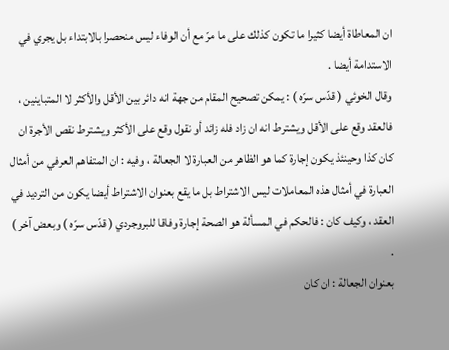ان المعاطاة أيضا كثيرا ما تكون كذلك على ما مرّ مع أن الوفاء ليس منحصرا بالابتداء بل يجري في الاستدامة أيضا .
وقال الخوئي ( قدّس سرّه ) : يمكن تصحيح المقام من جهة انه دائر بين الأقل والأكثر لا المتباينين ، فالعقد وقع على الأقل ويشترط انه ان زاد فله زائد أو نقول وقع على الأكثر ويشترط نقص الأجرة ان كان كذا وحينئذ يكون إجارة كما هو الظاهر من العبارة لا الجعالة ، وفيه : ان المتفاهم العرفي من أمثال العبارة في أمثال هذه المعاملات ليس الاشتراط بل ما يقع بعنوان الاشتراط أيضا يكون من الترديد في العقد ، وكيف كان : فالحكم في المسألة هو الصحة إجارة وفاقا للبروجردي ( قدّس سرّه ) وبعض آخر ) .
بعنوان الجعالة : ان كان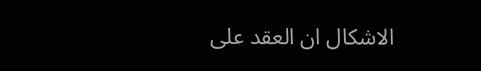الاشكال ان العقد على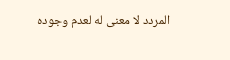المردد لا معنى له لعدم وجوده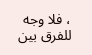، فلا وجه للفرق بين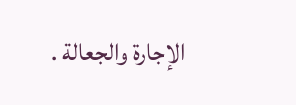الإجارة والجعالة .